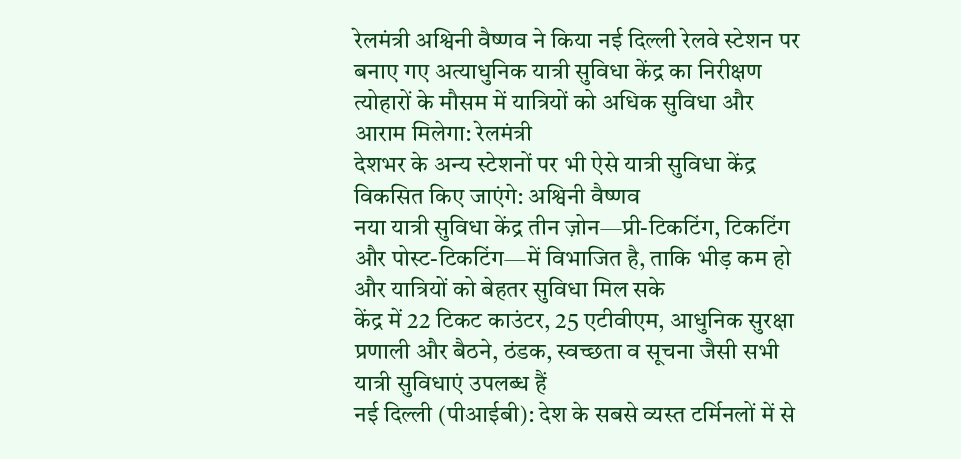रेलमंत्री अश्विनी वैष्णव ने किया नई दिल्ली रेलवे स्टेशन पर बनाए गए अत्याधुनिक यात्री सुविधा केंद्र का निरीक्षण
त्योहारों के मौसम में यात्रियों को अधिक सुविधा और आराम मिलेगा: रेलमंत्री
देशभर के अन्य स्टेशनों पर भी ऐसे यात्री सुविधा केंद्र विकसित किए जाएंगे: अश्विनी वैष्णव
नया यात्री सुविधा केंद्र तीन ज़ोन—प्री-टिकटिंग, टिकटिंग और पोस्ट-टिकटिंग—में विभाजित है, ताकि भीड़ कम हो और यात्रियों को बेहतर सुविधा मिल सके
केंद्र में 22 टिकट काउंटर, 25 एटीवीएम, आधुनिक सुरक्षा प्रणाली और बैठने, ठंडक, स्वच्छता व सूचना जैसी सभी यात्री सुविधाएं उपलब्ध हैं
नई दिल्ली (पीआईबी): देश के सबसे व्यस्त टर्मिनलों में से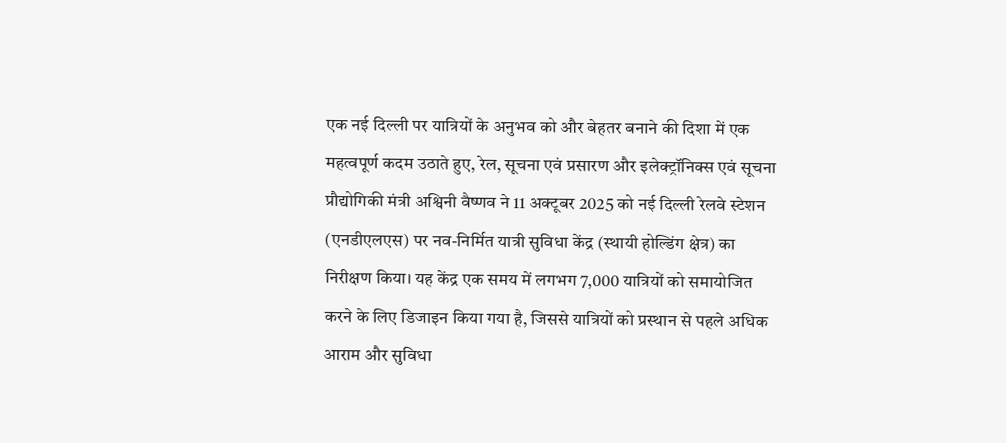एक नई दिल्ली पर यात्रियों के अनुभव को और बेहतर बनाने की दिशा में एक महत्वपूर्ण कदम उठाते हुए, रेल, सूचना एवं प्रसारण और इलेक्ट्रॉनिक्स एवं सूचना प्रौद्योगिकी मंत्री अश्विनी वैष्णव ने 11 अक्टूबर 2025 को नई दिल्ली रेलवे स्टेशन (एनडीएलएस) पर नव-निर्मित यात्री सुविधा केंद्र (स्थायी होल्डिंग क्षेत्र) का निरीक्षण किया। यह केंद्र एक समय में लगभग 7,000 यात्रियों को समायोजित करने के लिए डिजाइन किया गया है, जिससे यात्रियों को प्रस्थान से पहले अधिक आराम और सुविधा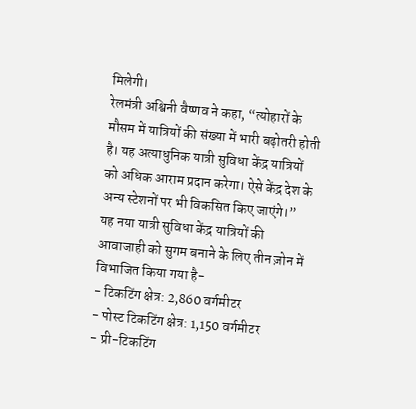मिलेगी।
रेलमंत्री अश्विनी वैष्णव ने कहा, “त्योहारों के मौसम में यात्रियों की संख्या में भारी बढ़ोतरी होती है। यह अत्याधुनिक यात्री सुविधा केंद्र यात्रियों को अधिक आराम प्रदान करेगा। ऐसे केंद्र देश के अन्य स्टेशनों पर भी विकसित किए जाएंगे।”
यह नया यात्री सुविधा केंद्र यात्रियों की आवाजाही को सुगम बनाने के लिए तीन ज़ोन में विभाजित किया गया है-
- टिकटिंग क्षेत्र: 2,860 वर्गमीटर
- पोस्ट टिकटिंग क्षेत्र: 1,150 वर्गमीटर
- प्री-टिकटिंग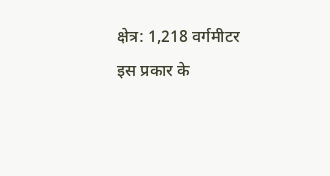क्षेत्र: 1,218 वर्गमीटर
इस प्रकार के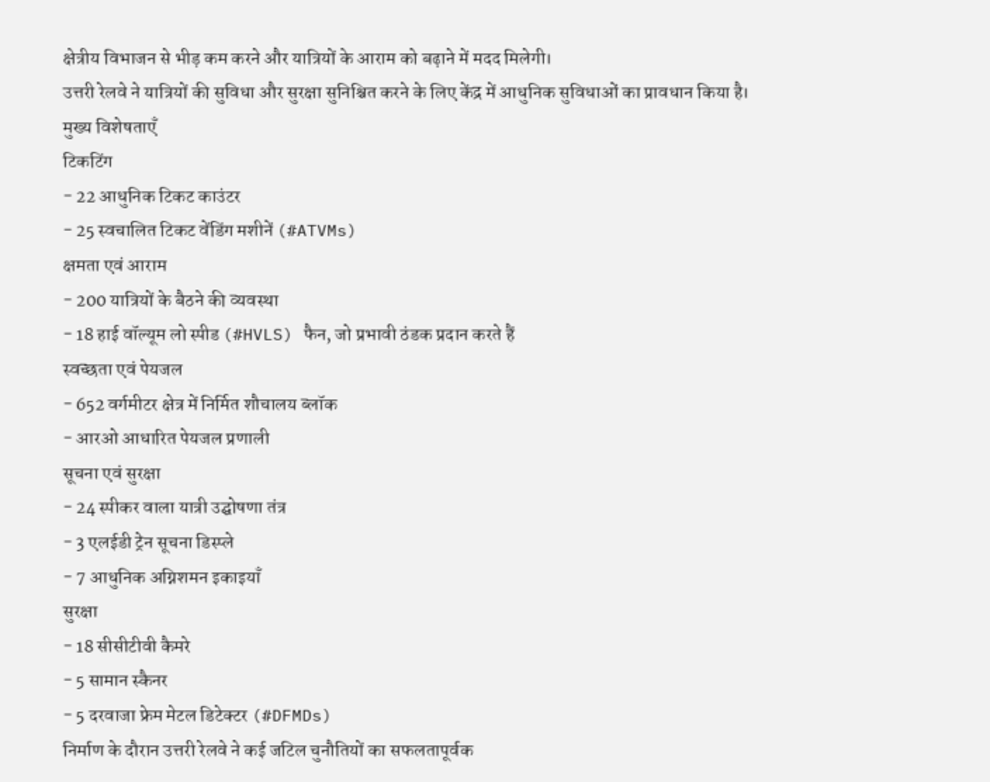क्षेत्रीय विभाजन से भीड़ कम करने और यात्रियों के आराम को बढ़ाने में मदद मिलेगी।
उत्तरी रेलवे ने यात्रियों की सुविधा और सुरक्षा सुनिश्चित करने के लिए केंद्र में आधुनिक सुविधाओं का प्रावधान किया है।
मुख्य विशेषताएँ
टिकटिंग
- 22 आधुनिक टिकट काउंटर
- 25 स्वचालित टिकट वेंडिंग मशीनें (#ATVMs)
क्षमता एवं आराम
- 200 यात्रियों के बैठने की व्यवस्था
- 18 हाई वॉल्यूम लो स्पीड (#HVLS) फैन, जो प्रभावी ठंडक प्रदान करते हैं
स्वच्छता एवं पेयजल
- 652 वर्गमीटर क्षेत्र में निर्मित शौचालय ब्लॉक
- आरओ आधारित पेयजल प्रणाली
सूचना एवं सुरक्षा
- 24 स्पीकर वाला यात्री उद्घोषणा तंत्र
- 3 एलईडी ट्रेन सूचना डिस्प्ले
- 7 आधुनिक अग्निशमन इकाइयाँ
सुरक्षा
- 18 सीसीटीवी कैमरे
- 5 सामान स्कैनर
- 5 दरवाजा फ्रेम मेटल डिटेक्टर (#DFMDs)
निर्माण के दौरान उत्तरी रेलवे ने कई जटिल चुनौतियों का सफलतापूर्वक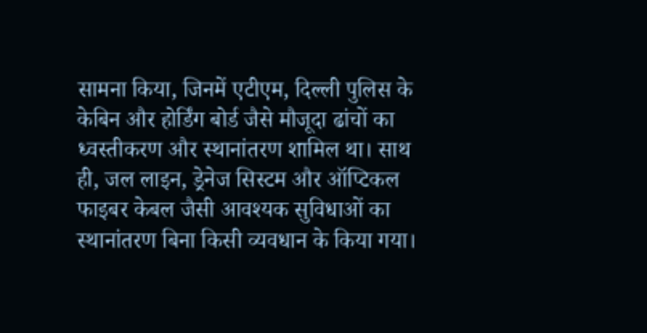सामना किया, जिनमें एटीएम, दिल्ली पुलिस के केबिन और होर्डिंग बोर्ड जैसे मौजूदा ढांचों का ध्वस्तीकरण और स्थानांतरण शामिल था। साथ ही, जल लाइन, ड्रेनेज सिस्टम और ऑप्टिकल फाइबर केबल जैसी आवश्यक सुविधाओं का स्थानांतरण बिना किसी व्यवधान के किया गया।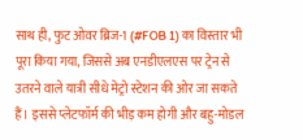साथ ही, फुट ओवर ब्रिज-1 (#FOB 1) का विस्तार भी पूरा किया गया, जिससे अब एनडीएलएस पर ट्रेन से उतरने वाले यात्री सीधे मेट्रो स्टेशन की ओर जा सकते हैं। इससे प्लेटफॉर्म की भीड़ कम होगी और बहु-मोडल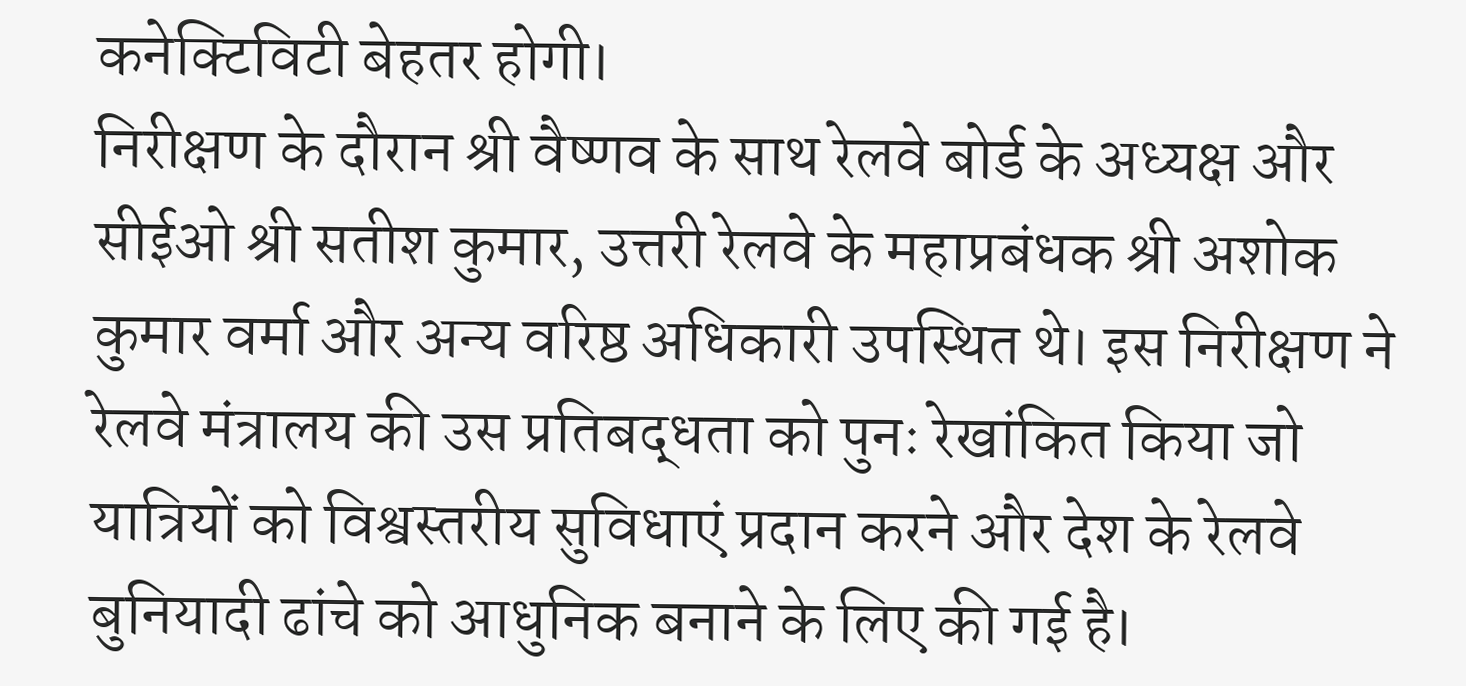कनेक्टिविटी बेहतर होगी।
निरीक्षण के दौरान श्री वैष्णव के साथ रेलवे बोर्ड के अध्यक्ष और सीईओ श्री सतीश कुमार, उत्तरी रेलवे के महाप्रबंधक श्री अशोक कुमार वर्मा और अन्य वरिष्ठ अधिकारी उपस्थित थे। इस निरीक्षण ने रेलवे मंत्रालय की उस प्रतिबद्धता को पुनः रेखांकित किया जो यात्रियों को विश्वस्तरीय सुविधाएं प्रदान करने और देश के रेलवे बुनियादी ढांचे को आधुनिक बनाने के लिए की गई है।